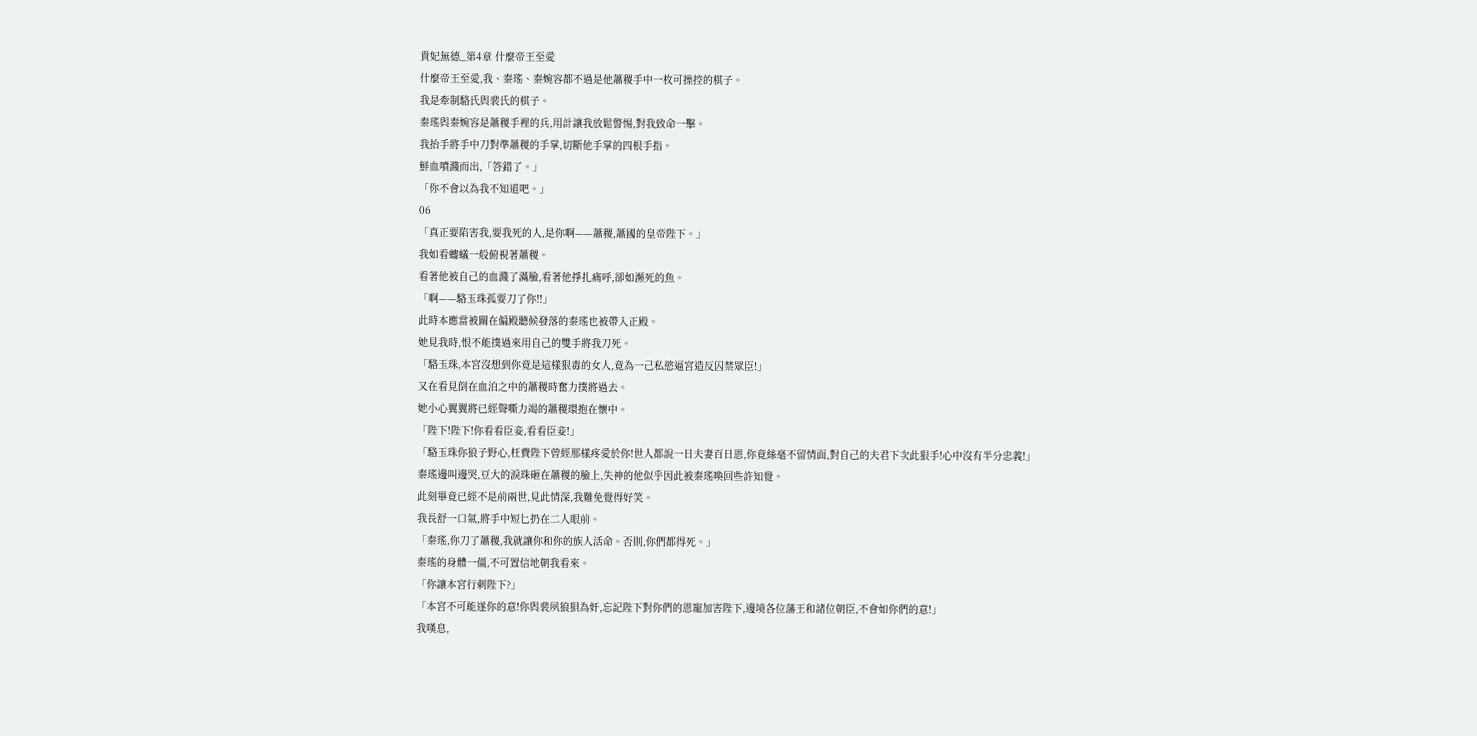貴妃無德_第4章 什麼帝王至愛
什麼帝王至愛,我、秦瑤、秦婉容都不過是他蕭稷手中一枚可操控的棋子。
我是牽制駱氏與裴氏的棋子。
秦瑤與秦婉容是蕭稷手裡的兵,用計讓我放鬆警惕,對我致命一擊。
我抬手將手中刀對準蕭稷的手掌,切斷他手掌的四根手指。
鮮血噴濺而出,「答錯了。」
「你不會以為我不知道吧。」
06
「真正要陷害我,要我死的人,是你啊——蕭稷,蕭國的皇帝陛下。」
我如看螻蟻一般俯視著蕭稷。
看著他被自己的血濺了滿臉,看著他掙扎痛呼,卻如瀕死的魚。
「啊——駱玉珠孤要刀了你!!」
此時本應當被關在偏殿聽候發落的秦瑤也被帶入正殿。
她見我時,恨不能撲過來用自己的雙手將我刀死。
「駱玉珠,本宮沒想到你竟是這樣狠毒的女人,竟為一己私慾逼宮造反囚禁眾臣!」
又在看見倒在血泊之中的蕭稷時奮力撲將過去。
她小心翼翼將已經聲嘶力竭的蕭稷環抱在懷中。
「陛下!陛下!你看看臣妾,看看臣妾!」
「駱玉珠你狼子野心,枉費陛下曾經那樣疼愛於你!世人都說一日夫妻百日恩,你竟絲毫不留情面,對自己的夫君下次此狠手!心中沒有半分忠義!」
秦瑤邊叫邊哭,豆大的淚珠砸在蕭稷的臉上,失神的他似乎因此被秦瑤喚回些許知覺。
此刻畢竟已經不是前兩世,見此情深,我難免覺得好笑。
我長舒一口氣,將手中短匕扔在二人眼前。
「秦瑤,你刀了蕭稷,我就讓你和你的族人活命。否則,你們都得死。」
秦瑤的身體一僵,不可置信地朝我看來。
「你讓本宮行刺陛下?」
「本宮不可能遂你的意!你與裴夙狼狽為奸,忘記陛下對你們的恩寵加害陛下,邊境各位藩王和諸位朝臣,不會如你們的意!」
我嘆息,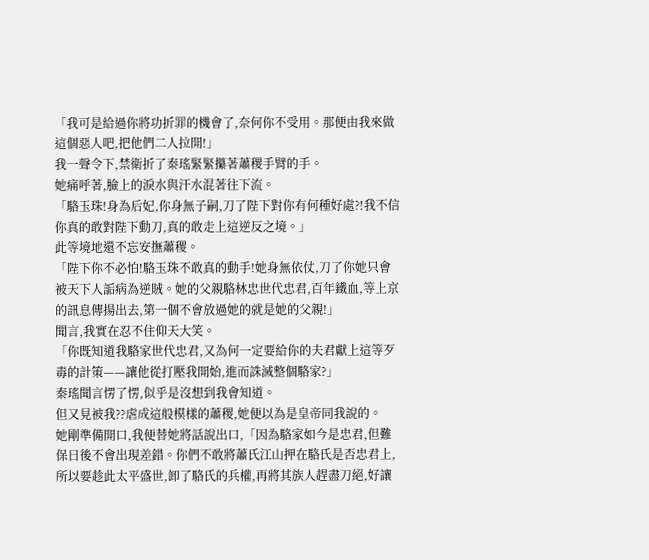「我可是給過你將功折罪的機會了,奈何你不受用。那便由我來做這個惡人吧,把他們二人拉開!」
我一聲令下,禁衛折了秦瑤緊緊攥著蕭稷手臂的手。
她痛呼著,臉上的淚水與汗水混著往下流。
「駱玉珠!身為后妃,你身無子嗣,刀了陛下對你有何種好處?!我不信你真的敢對陛下動刀,真的敢走上這逆反之境。」
此等境地還不忘安撫蕭稷。
「陛下你不必怕!駱玉珠不敢真的動手!她身無依仗,刀了你她只會被天下人詬病為逆賊。她的父親駱林忠世代忠君,百年鐵血,等上京的訊息傳揚出去,第一個不會放過她的就是她的父親!」
聞言,我實在忍不住仰天大笑。
「你既知道我駱家世代忠君,又為何一定要給你的夫君獻上這等歹毒的計策——讓他從打壓我開始,進而誅滅整個駱家?」
秦瑤聞言愣了愣,似乎是沒想到我會知道。
但又見被我??虐成這般模樣的蕭稷,她便以為是皇帝同我說的。
她剛準備開口,我便替她將話說出口,「因為駱家如今是忠君,但難保日後不會出現差錯。你們不敢將蕭氏江山押在駱氏是否忠君上,所以要趁此太平盛世,卸了駱氏的兵權,再將其族人趕盡刀絕,好讓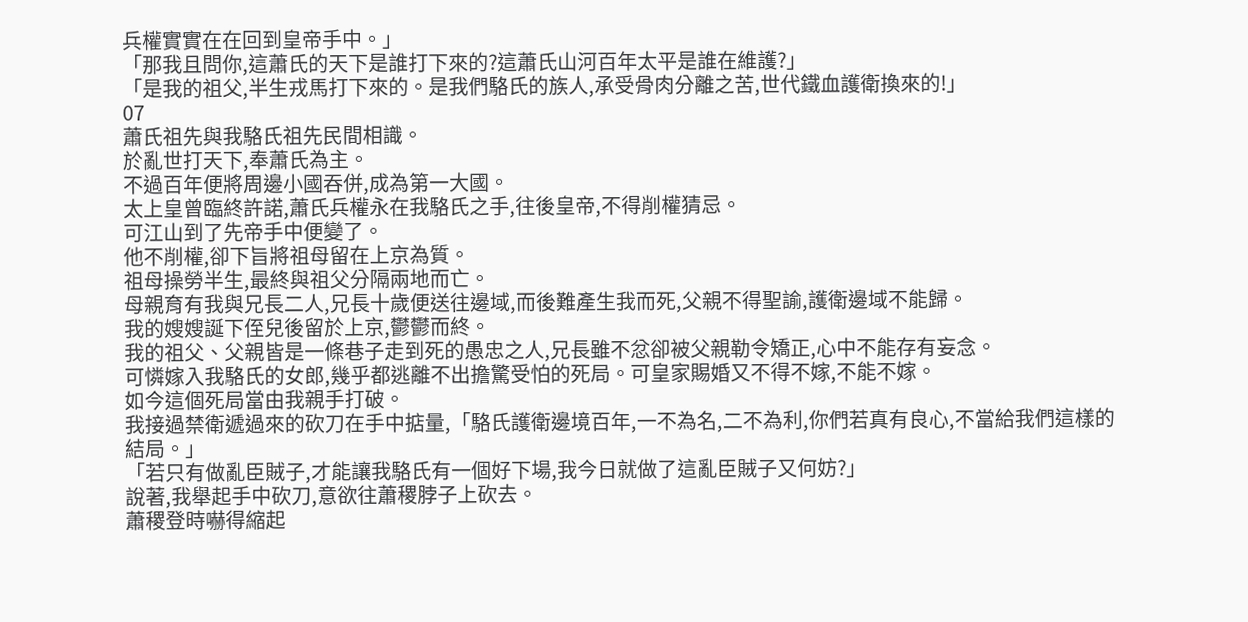兵權實實在在回到皇帝手中。」
「那我且問你,這蕭氏的天下是誰打下來的?這蕭氏山河百年太平是誰在維護?」
「是我的祖父,半生戎馬打下來的。是我們駱氏的族人,承受骨肉分離之苦,世代鐵血護衛換來的!」
07
蕭氏祖先與我駱氏祖先民間相識。
於亂世打天下,奉蕭氏為主。
不過百年便將周邊小國吞併,成為第一大國。
太上皇曾臨終許諾,蕭氏兵權永在我駱氏之手,往後皇帝,不得削權猜忌。
可江山到了先帝手中便變了。
他不削權,卻下旨將祖母留在上京為質。
祖母操勞半生,最終與祖父分隔兩地而亡。
母親育有我與兄長二人,兄長十歲便送往邊域,而後難產生我而死,父親不得聖諭,護衛邊域不能歸。
我的嫂嫂誕下侄兒後留於上京,鬱鬱而終。
我的祖父、父親皆是一條巷子走到死的愚忠之人,兄長雖不忿卻被父親勒令矯正,心中不能存有妄念。
可憐嫁入我駱氏的女郎,幾乎都逃離不出擔驚受怕的死局。可皇家賜婚又不得不嫁,不能不嫁。
如今這個死局當由我親手打破。
我接過禁衛遞過來的砍刀在手中掂量,「駱氏護衛邊境百年,一不為名,二不為利,你們若真有良心,不當給我們這樣的結局。」
「若只有做亂臣賊子,才能讓我駱氏有一個好下場,我今日就做了這亂臣賊子又何妨?」
說著,我舉起手中砍刀,意欲往蕭稷脖子上砍去。
蕭稷登時嚇得縮起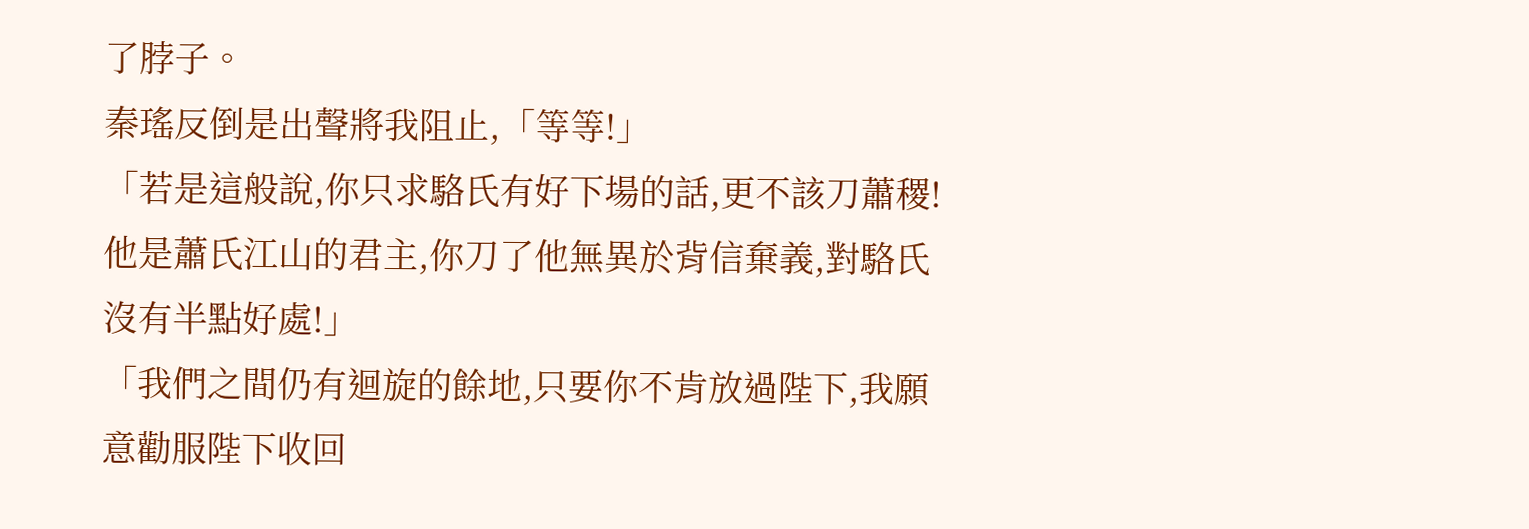了脖子。
秦瑤反倒是出聲將我阻止,「等等!」
「若是這般說,你只求駱氏有好下場的話,更不該刀蕭稷!他是蕭氏江山的君主,你刀了他無異於背信棄義,對駱氏沒有半點好處!」
「我們之間仍有迴旋的餘地,只要你不肯放過陛下,我願意勸服陛下收回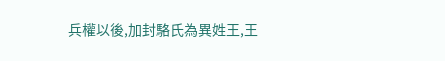兵權以後,加封駱氏為異姓王,王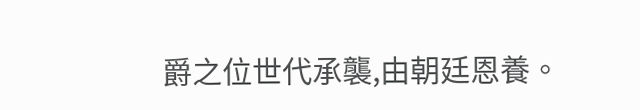爵之位世代承襲,由朝廷恩養。